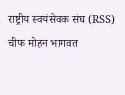राष्ट्रीय स्वयंसेवक संघ (RSS) चीफ मोहन भागवत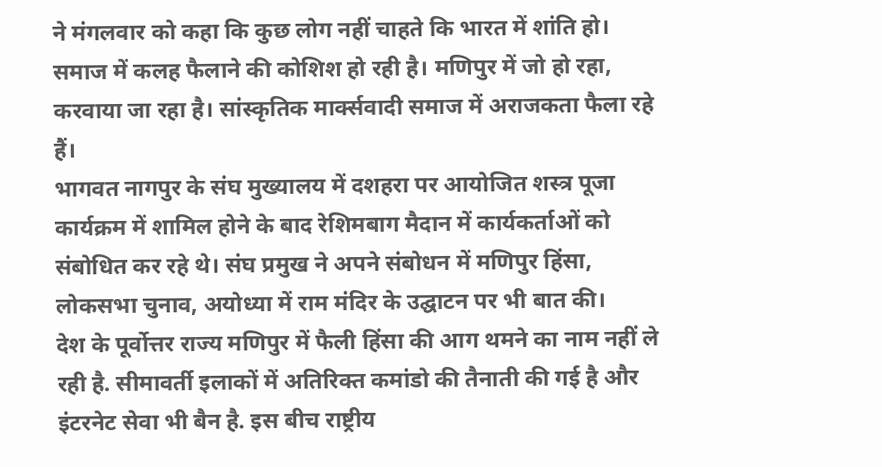ने मंगलवार को कहा कि कुछ लोग नहीं चाहते कि भारत में शांति हो। समाज में कलह फैलाने की कोशिश हो रही है। मणिपुर में जो हो रहा, करवाया जा रहा है। सांस्कृतिक मार्क्सवादी समाज में अराजकता फैला रहे हैं।
भागवत नागपुर के संघ मुख्यालय में दशहरा पर आयोजित शस्त्र पूजा कार्यक्रम में शामिल होने के बाद रेशिमबाग मैदान में कार्यकर्ताओं को संबोधित कर रहे थे। संघ प्रमुख ने अपने संबोधन में मणिपुर हिंसा, लोकसभा चुनाव, अयोध्या में राम मंदिर के उद्घाटन पर भी बात की।
देश के पूर्वोत्तर राज्य मणिपुर में फैली हिंसा की आग थमने का नाम नहीं ले रही है. सीमावर्ती इलाकों में अतिरिक्त कमांडो की तैनाती की गई है और इंटरनेट सेवा भी बैन है. इस बीच राष्ट्रीय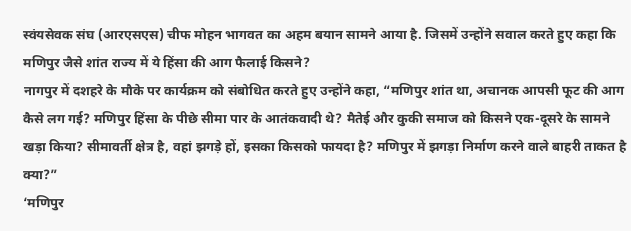स्वंयसेवक संघ (आरएसएस) चीफ मोहन भागवत का अहम बयान सामने आया है. जिसमें उन्होंने सवाल करते हुए कहा कि मणिपुर जैसे शांत राज्य में ये हिंसा की आग फैलाई किसने?
नागपुर में दशहरे के मौके पर कार्यक्रम को संबोधित करते हुए उन्होंने कहा, “मणिपुर शांत था, अचानक आपसी फूट की आग कैसे लग गई? मणिपुर हिंसा के पीछे सीमा पार के आतंकवादी थे? मैतेई और कुकी समाज को किसने एक-दूसरे के सामने खड़ा किया? सीमावर्ती क्षेत्र है, वहां झगड़े हों, इसका किसको फायदा है? मणिपुर में झगड़ा निर्माण करने वाले बाहरी ताकत है क्या?”
‘मणिपुर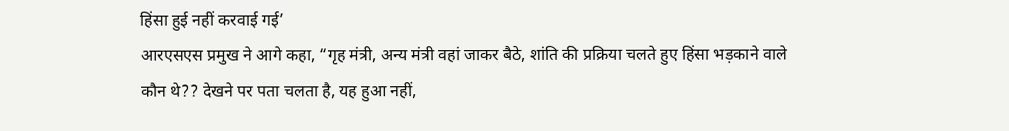हिंसा हुई नहीं करवाई गई’
आरएसएस प्रमुख ने आगे कहा, “गृह मंत्री, अन्य मंत्री वहां जाकर बैठे, शांति की प्रक्रिया चलते हुए हिंसा भड़काने वाले कौन थे?? देखने पर पता चलता है, यह हुआ नहीं,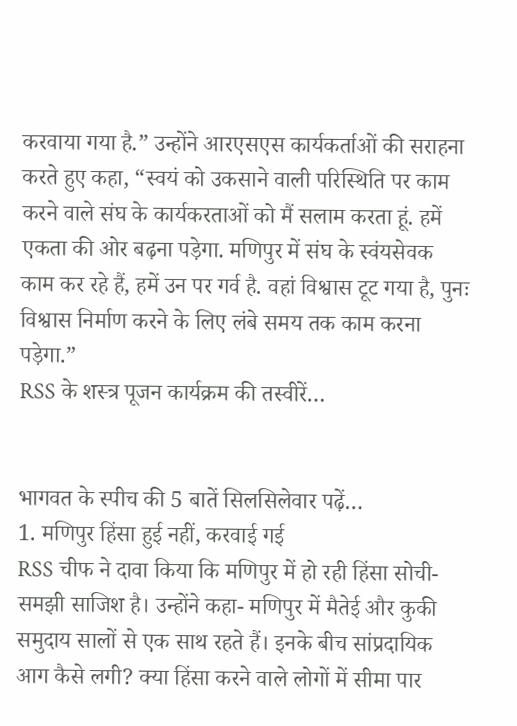करवाया गया है.” उन्होंने आरएसएस कार्यकर्ताओं की सराहना करते हुए कहा, “स्वयं को उकसाने वाली परिस्थिति पर काम करने वाले संघ के कार्यकरताओं को मैं सलाम करता हूं. हमें एकता की ओर बढ़ना पड़ेगा. मणिपुर में संघ के स्वंयसेवक काम कर रहे हैं, हमें उन पर गर्व है. वहां विश्वास टूट गया है, पुनः विश्वास निर्माण करने के लिए लंबे समय तक काम करना पड़ेगा.”
RSS के शस्त्र पूजन कार्यक्रम की तस्वीरें…


भागवत के स्पीच की 5 बातें सिलसिलेवार पढ़ें…
1. मणिपुर हिंसा हुई नहीं, करवाई गई
RSS चीफ ने दावा किया कि मणिपुर में हो रही हिंसा सोची-समझी साजिश है। उन्होंने कहा- मणिपुर में मैतेई और कुकी समुदाय सालों से एक साथ रहते हैं। इनके बीच सांप्रदायिक आग कैसे लगी? क्या हिंसा करने वाले लोगों में सीमा पार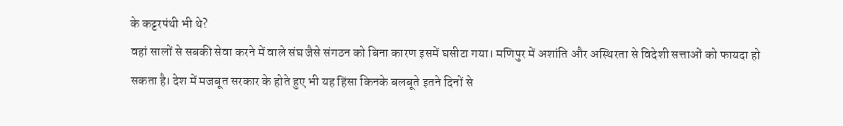के कट्टरपंथी भी थे?
वहां सालों से सबकी सेवा करने में वाले संघ जैसे संगठन को बिना कारण इसमें घसीटा गया। मणिपुर में अशांति और अस्थिरता से विदेशी सत्ताओं को फायदा हो सकता है। देश में मजबूत सरकार के होते हुए भी यह हिंसा किनके बलबूते इतने दिनों से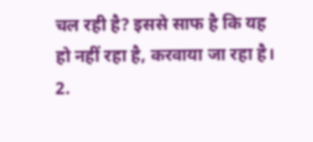चल रही है? इससे साफ है कि यह हो नहीं रहा है, करवाया जा रहा है।
2.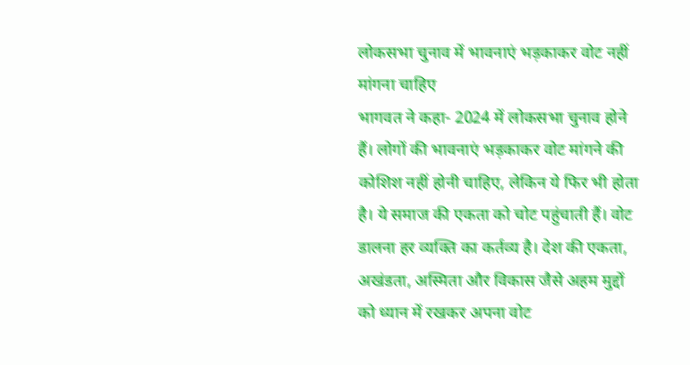लोकसभा चुनाव में भावनाएं भड़काकर वोट नहीं मांगना चाहिए
भागवत ने कहा- 2024 में लोकसभा चुनाव होने हैं। लोगों की भावनाएं भड़काकर वोट मांगने की कोशिश नहीं होनी चाहिए, लेकिन ये फिर भी होता है। ये समाज की एकता को चोट पहुंचाती हैं। वोट डालना हर व्यक्ति का कर्तव्य है। देश की एकता, अखंडता, अस्मिता और विकास जैसे अहम मुद्दों को ध्यान में रखकर अपना वोट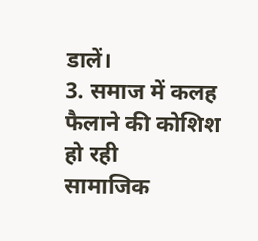डालें।
3. समाज में कलह फैलाने की कोशिश हो रही
सामाजिक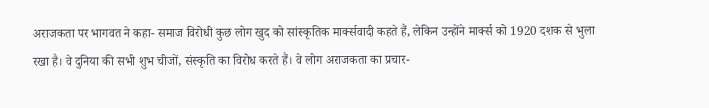अराजकता पर भागवत ने कहा- समाज विरोधी कुछ लोग खुद को सांस्कृतिक मार्क्सवादी कहते हैं, लेकिन उन्होंने मार्क्स को 1920 दशक से भुला रखा है। वे दुनिया की सभी शुभ चीजों, संस्कृति का विरोध करते हैं। वे लोग अराजकता का प्रचार-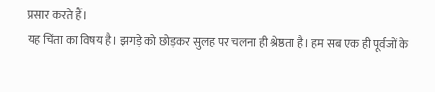प्रसार करते हैं।
यह चिंता का विषय है। झगड़े को छोड़कर सुलह पर चलना ही श्रेष्ठता है। हम सब एक ही पूर्वजों के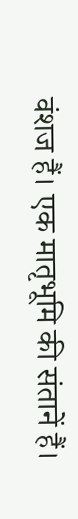वंशज हैं। एक मातृभूमि की संतानें हैं।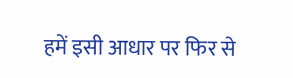हमें इसी आधार पर फिर से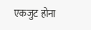एकजुट होना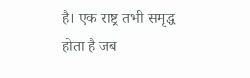है। एक राष्ट्र तभी समृद्ध होता है जब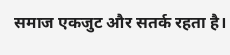समाज एकजुट और सतर्क रहता है।